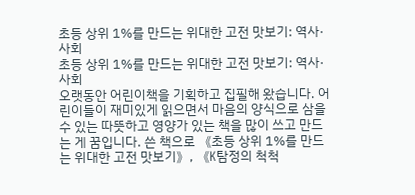초등 상위 1%를 만드는 위대한 고전 맛보기: 역사·사회
초등 상위 1%를 만드는 위대한 고전 맛보기: 역사·사회
오랫동안 어린이책을 기획하고 집필해 왔습니다. 어린이들이 재미있게 읽으면서 마음의 양식으로 삼을 수 있는 따뜻하고 영양가 있는 책을 많이 쓰고 만드는 게 꿈입니다. 쓴 책으로 《초등 상위 1%를 만드는 위대한 고전 맛보기》, 《K탐정의 척척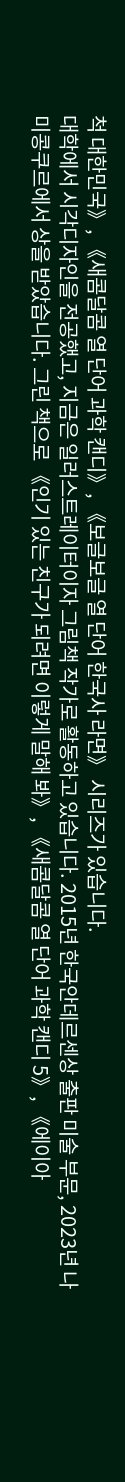척 대한민국》, 《새콤달콤 열 단어 과학 캔디》, 《보글보글 열 단어 한국사 라면》 시리즈가 있습니다.
대학에서 시각디자인을 전공했고, 지금은 일러스트레이터이자 그림책 작가로 활동하고 있습니다. 2015년 한국안데르센상 출판 미술 부문, 2023년 나미콩쿠르에서 상을 받았습니다. 그린 책으로 《인기 있는 친구가 되려면 이렇게 말해 봐》, 《새콤달콤 열 단어 과학 캔디 5》, 《에이아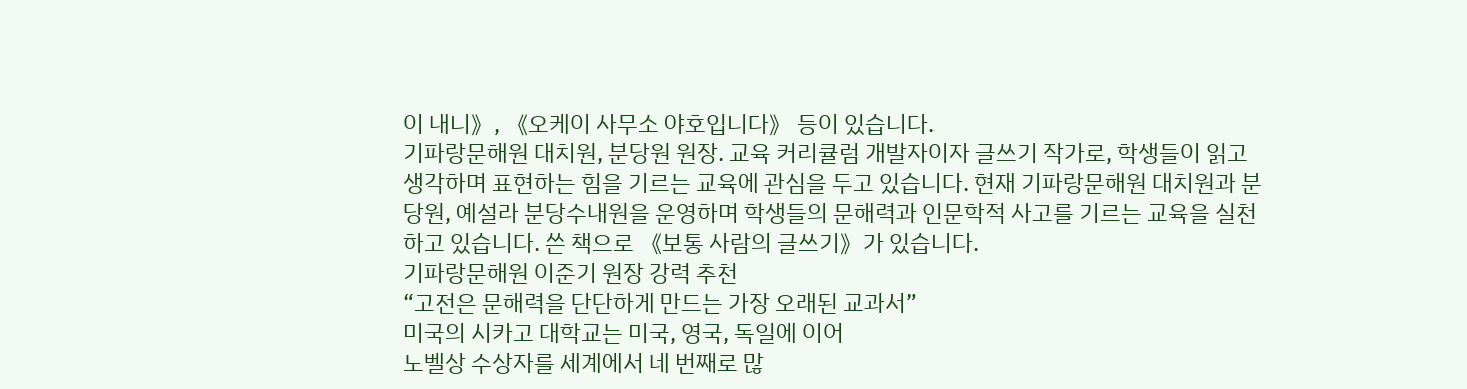이 내니》, 《오케이 사무소 야호입니다》 등이 있습니다.
기파랑문해원 대치원, 분당원 원장. 교육 커리큘럼 개발자이자 글쓰기 작가로, 학생들이 읽고 생각하며 표현하는 힘을 기르는 교육에 관심을 두고 있습니다. 현재 기파랑문해원 대치원과 분당원, 예설라 분당수내원을 운영하며 학생들의 문해력과 인문학적 사고를 기르는 교육을 실천하고 있습니다. 쓴 책으로 《보통 사람의 글쓰기》가 있습니다.
기파랑문해원 이준기 원장 강력 추천
“고전은 문해력을 단단하게 만드는 가장 오래된 교과서”
미국의 시카고 대학교는 미국, 영국, 독일에 이어
노벨상 수상자를 세계에서 네 번째로 많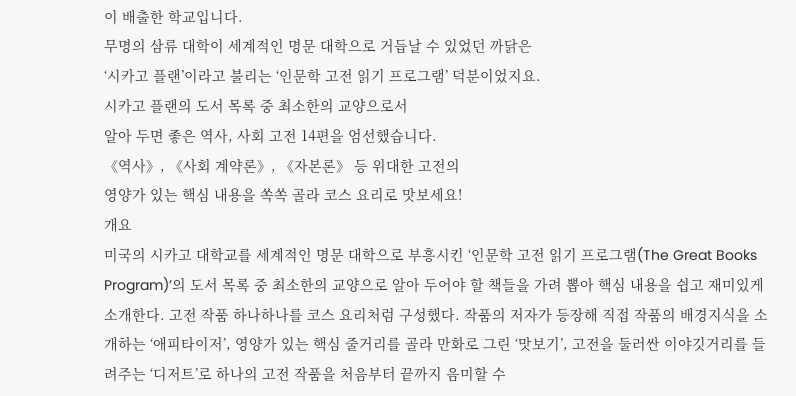이 배출한 학교입니다.
무명의 삼류 대학이 세계적인 명문 대학으로 거듭날 수 있었던 까닭은
‘시카고 플랜’이라고 불리는 ‘인문학 고전 읽기 프로그램’ 덕분이었지요.
시카고 플랜의 도서 목록 중 최소한의 교양으로서
알아 두면 좋은 역사, 사회 고전 14편을 엄선했습니다.
《역사》, 《사회 계약론》, 《자본론》 등 위대한 고전의
영양가 있는 핵심 내용을 쏙쏙 골라 코스 요리로 맛보세요!
개요
미국의 시카고 대학교를 세계적인 명문 대학으로 부흥시킨 ‘인문학 고전 읽기 프로그램(The Great Books Program)’의 도서 목록 중 최소한의 교양으로 알아 두어야 할 책들을 가려 뽑아 핵심 내용을 쉽고 재미있게 소개한다. 고전 작품 하나하나를 코스 요리처럼 구성했다. 작품의 저자가 등장해 직접 작품의 배경지식을 소개하는 ‘애피타이저’, 영양가 있는 핵심 줄거리를 골라 만화로 그린 ‘맛보기’, 고전을 둘러싼 이야깃거리를 들려주는 ‘디저트’로 하나의 고전 작품을 처음부터 끝까지 음미할 수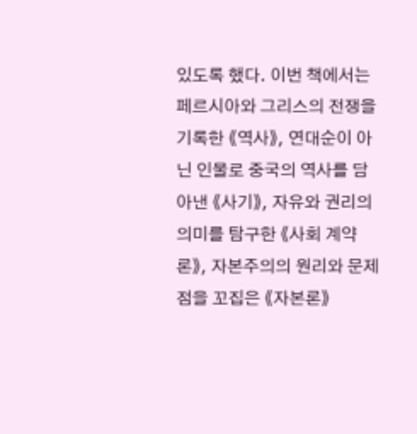있도록 했다. 이번 책에서는 페르시아와 그리스의 전쟁을 기록한 《역사》, 연대순이 아닌 인물로 중국의 역사를 담아낸 《사기》, 자유와 권리의 의미를 탐구한 《사회 계약론》, 자본주의의 원리와 문제점을 꼬집은 《자본론》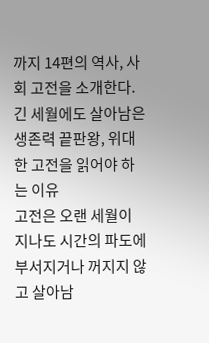까지 14편의 역사, 사회 고전을 소개한다.
긴 세월에도 살아남은 생존력 끝판왕, 위대한 고전을 읽어야 하는 이유
고전은 오랜 세월이 지나도 시간의 파도에 부서지거나 꺼지지 않고 살아남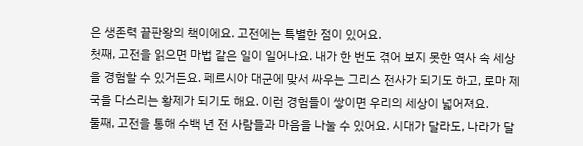은 생존력 끝판왕의 책이에요. 고전에는 특별한 점이 있어요.
첫째, 고전을 읽으면 마법 같은 일이 일어나요. 내가 한 번도 겪어 보지 못한 역사 속 세상을 경험할 수 있거든요. 페르시아 대군에 맞서 싸우는 그리스 전사가 되기도 하고, 로마 제국을 다스리는 황제가 되기도 해요. 이런 경험들이 쌓이면 우리의 세상이 넓어져요.
둘째, 고전을 통해 수백 년 전 사람들과 마음을 나눌 수 있어요. 시대가 달라도, 나라가 달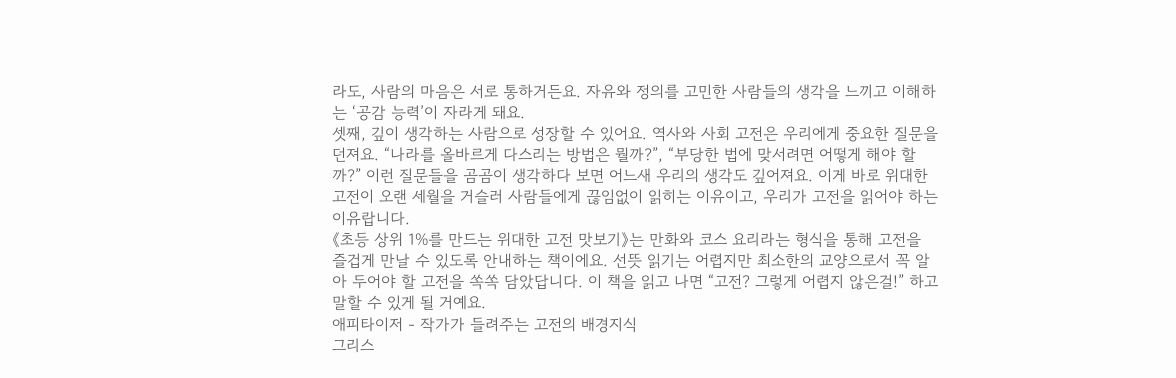라도, 사람의 마음은 서로 통하거든요. 자유와 정의를 고민한 사람들의 생각을 느끼고 이해하는 ‘공감 능력’이 자라게 돼요.
셋째, 깊이 생각하는 사람으로 성장할 수 있어요. 역사와 사회 고전은 우리에게 중요한 질문을 던져요. “나라를 올바르게 다스리는 방법은 뭘까?”, “부당한 법에 맞서려면 어떻게 해야 할까?” 이런 질문들을 곰곰이 생각하다 보면 어느새 우리의 생각도 깊어져요. 이게 바로 위대한 고전이 오랜 세월을 거슬러 사람들에게 끊임없이 읽히는 이유이고, 우리가 고전을 읽어야 하는 이유랍니다.
《초등 상위 1%를 만드는 위대한 고전 맛보기》는 만화와 코스 요리라는 형식을 통해 고전을 즐겁게 만날 수 있도록 안내하는 책이에요. 선뜻 읽기는 어렵지만 최소한의 교양으로서 꼭 알아 두어야 할 고전을 쏙쏙 담았답니다. 이 책을 읽고 나면 “고전? 그렇게 어렵지 않은걸!” 하고 말할 수 있게 될 거예요.
애피타이저 - 작가가 들려주는 고전의 배경지식
그리스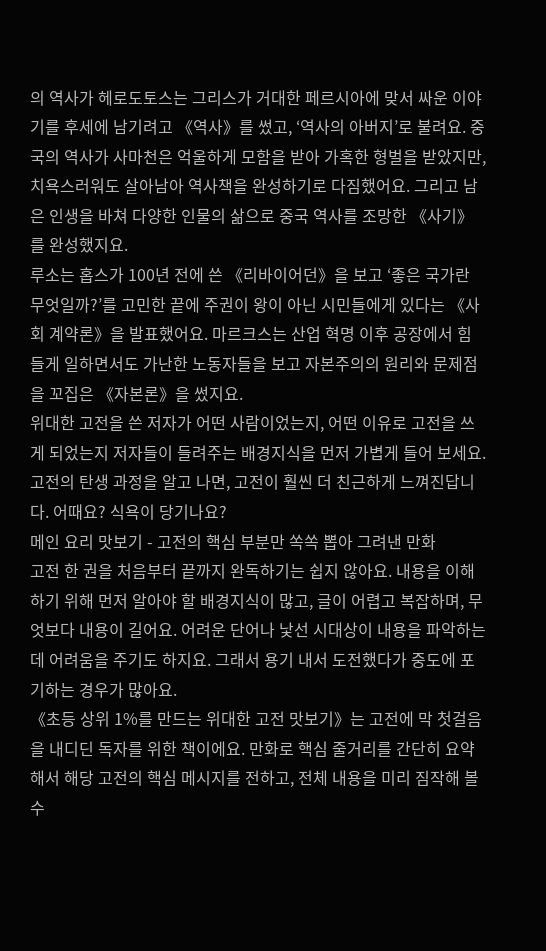의 역사가 헤로도토스는 그리스가 거대한 페르시아에 맞서 싸운 이야기를 후세에 남기려고 《역사》를 썼고, ‘역사의 아버지’로 불려요. 중국의 역사가 사마천은 억울하게 모함을 받아 가혹한 형벌을 받았지만, 치욕스러워도 살아남아 역사책을 완성하기로 다짐했어요. 그리고 남은 인생을 바쳐 다양한 인물의 삶으로 중국 역사를 조망한 《사기》를 완성했지요.
루소는 홉스가 100년 전에 쓴 《리바이어던》을 보고 ‘좋은 국가란 무엇일까?’를 고민한 끝에 주권이 왕이 아닌 시민들에게 있다는 《사회 계약론》을 발표했어요. 마르크스는 산업 혁명 이후 공장에서 힘들게 일하면서도 가난한 노동자들을 보고 자본주의의 원리와 문제점을 꼬집은 《자본론》을 썼지요.
위대한 고전을 쓴 저자가 어떤 사람이었는지, 어떤 이유로 고전을 쓰게 되었는지 저자들이 들려주는 배경지식을 먼저 가볍게 들어 보세요. 고전의 탄생 과정을 알고 나면, 고전이 훨씬 더 친근하게 느껴진답니다. 어때요? 식욕이 당기나요?
메인 요리 맛보기 - 고전의 핵심 부분만 쏙쏙 뽑아 그려낸 만화
고전 한 권을 처음부터 끝까지 완독하기는 쉽지 않아요. 내용을 이해하기 위해 먼저 알아야 할 배경지식이 많고, 글이 어렵고 복잡하며, 무엇보다 내용이 길어요. 어려운 단어나 낯선 시대상이 내용을 파악하는 데 어려움을 주기도 하지요. 그래서 용기 내서 도전했다가 중도에 포기하는 경우가 많아요.
《초등 상위 1%를 만드는 위대한 고전 맛보기》는 고전에 막 첫걸음을 내디딘 독자를 위한 책이에요. 만화로 핵심 줄거리를 간단히 요약해서 해당 고전의 핵심 메시지를 전하고, 전체 내용을 미리 짐작해 볼 수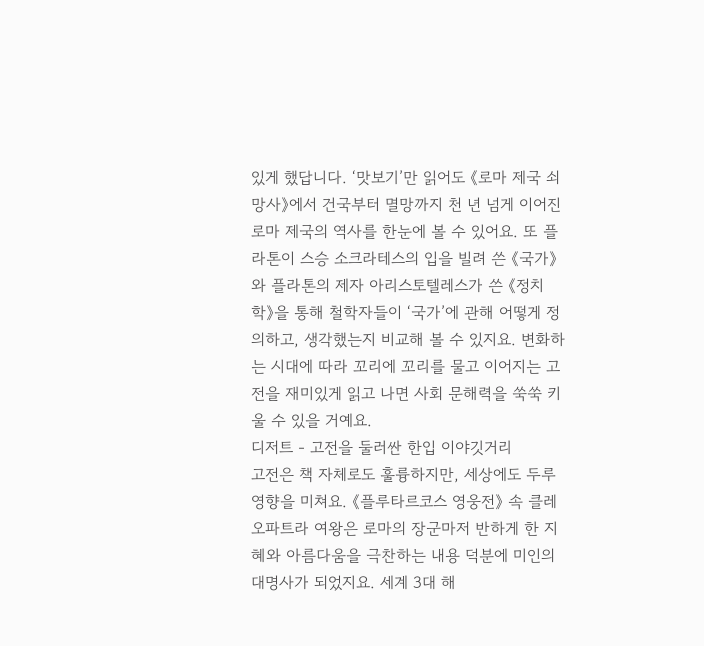있게 했답니다. ‘맛보기’만 읽어도 《로마 제국 쇠망사》에서 건국부터 멸망까지 천 년 넘게 이어진 로마 제국의 역사를 한눈에 볼 수 있어요. 또 플라톤이 스승 소크라테스의 입을 빌려 쓴 《국가》와 플라톤의 제자 아리스토텔레스가 쓴 《정치학》을 통해 철학자들이 ‘국가’에 관해 어떻게 정의하고, 생각했는지 비교해 볼 수 있지요. 변화하는 시대에 따라 꼬리에 꼬리를 물고 이어지는 고전을 재미있게 읽고 나면 사회 문해력을 쑥쑥 키울 수 있을 거예요.
디저트 - 고전을 둘러싼 한입 이야깃거리
고전은 책 자체로도 훌륭하지만, 세상에도 두루 영향을 미쳐요. 《플루타르코스 영웅전》 속 클레오파트라 여왕은 로마의 장군마저 반하게 한 지혜와 아름다움을 극찬하는 내용 덕분에 미인의 대명사가 되었지요. 세계 3대 해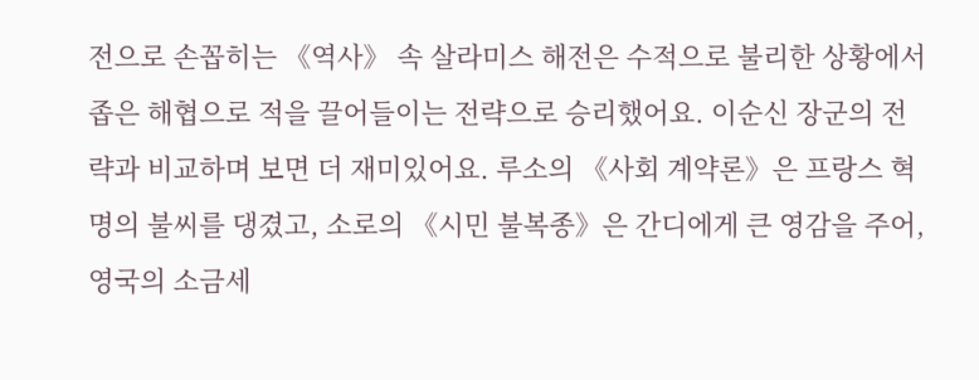전으로 손꼽히는 《역사》 속 살라미스 해전은 수적으로 불리한 상황에서 좁은 해협으로 적을 끌어들이는 전략으로 승리했어요. 이순신 장군의 전략과 비교하며 보면 더 재미있어요. 루소의 《사회 계약론》은 프랑스 혁명의 불씨를 댕겼고, 소로의 《시민 불복종》은 간디에게 큰 영감을 주어, 영국의 소금세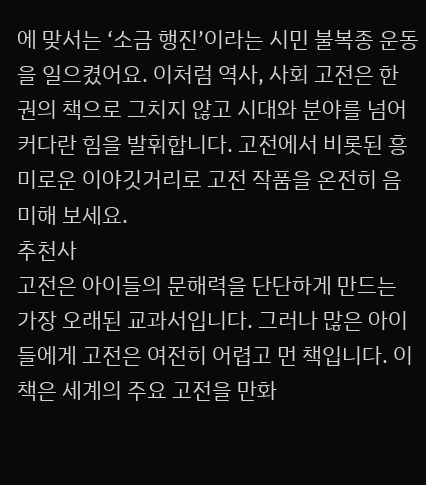에 맞서는 ‘소금 행진’이라는 시민 불복종 운동을 일으켰어요. 이처럼 역사, 사회 고전은 한 권의 책으로 그치지 않고 시대와 분야를 넘어 커다란 힘을 발휘합니다. 고전에서 비롯된 흥미로운 이야깃거리로 고전 작품을 온전히 음미해 보세요.
추천사
고전은 아이들의 문해력을 단단하게 만드는 가장 오래된 교과서입니다. 그러나 많은 아이들에게 고전은 여전히 어렵고 먼 책입니다. 이 책은 세계의 주요 고전을 만화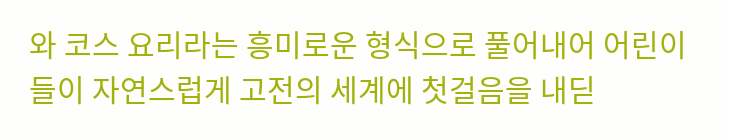와 코스 요리라는 흥미로운 형식으로 풀어내어 어린이들이 자연스럽게 고전의 세계에 첫걸음을 내딛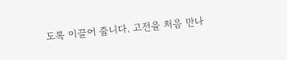도록 이끌어 줍니다. 고전을 처음 만나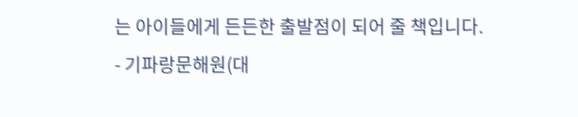는 아이들에게 든든한 출발점이 되어 줄 책입니다.
- 기파랑문해원(대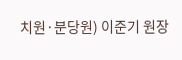치원·분당원) 이준기 원장